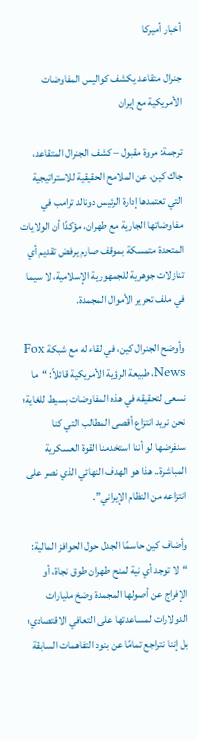أخبار أميركا

جنرال متقاعد يكشف كواليس المفاوضات الأمريكية مع إيران

ترجمة: مروة مقبول – كشف الجنرال المتقاعد، جاك كين، عن الملامح الحقيقية للاستراتيجية التي تعتمدها إدارة الرئيس دونالد ترامب في مفاوضاتها الجارية مع طهران، مؤكدًا أن الولايات المتحدة متمسكة بموقف صارم يرفض تقديم أي تنازلات جوهرية للجمهورية الإسلامية، لا سيما في ملف تحرير الأموال المجمدة.

وأوضح الجنرال كين، في لقاء له مع شبكة Fox News، طبيعة الرؤية الأمريكية قائلاً: “ما نسعى لتحقيقه في هذه المفاوضات بسيط للغاية؛ نحن نريد انتزاع أقصى المطالب التي كنا سنفرضها لو أننا استخدمنا القوة العسكرية المباشرة.. هذا هو الهدف النهائي الذي نصر على انتزاعه من النظام الإيراني”.

وأضاف كين حاسمًا الجدل حول الحوافز المالية: “لا توجد أي نية لمنح طهران طوق نجاة، أو الإفراج عن أصولها المجمدة وضخ مليارات الدولارات لمساعدتها على التعافي الاقتصادي؛ بل إننا نتراجع تمامًا عن بنود التفاهمات السابقة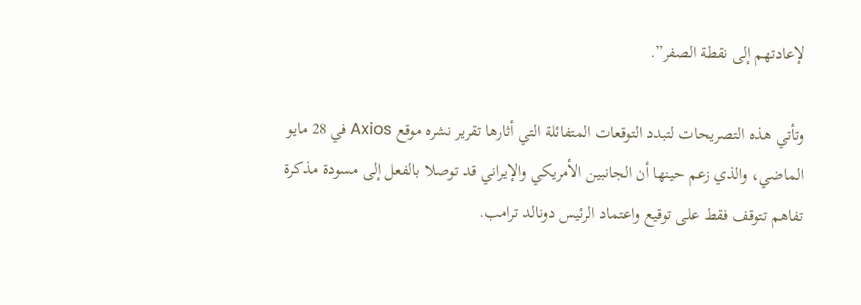لإعادتهم إلى نقطة الصفر”.

وتأتي هذه التصريحات لتبدد التوقعات المتفائلة التي أثارها تقرير نشره موقع Axios في 28 مايو الماضي، والذي زعم حينها أن الجانبين الأمريكي والإيراني قد توصلا بالفعل إلى مسودة مذكرة تفاهم تتوقف فقط على توقيع واعتماد الرئيس دونالد ترامب.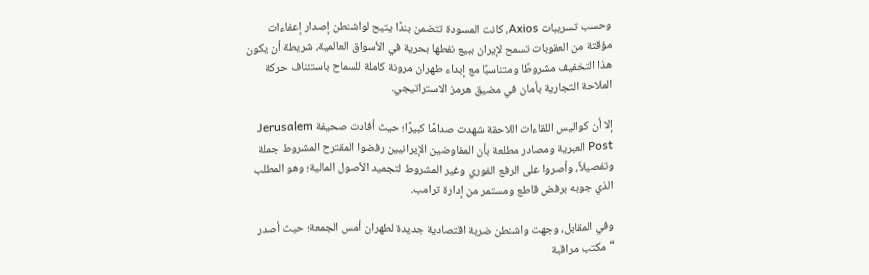وحسب تسريبات Axios، كانت المسودة تتضمن بندًا يتيح لواشنطن إصدار إعفاءات مؤقتة من العقوبات تسمح لإيران ببيع نفطها بحرية في الأسواق العالمية، شريطة أن يكون هذا التخفيف مشروطًا ومتناسبًا مع إبداء طهران مرونة كاملة للسماح باستئناف حركة الملاحة التجارية بأمان في مضيق هرمز الاستراتيجي.

إلا أن كواليس اللقاءات اللاحقة شهدت صدامًا كبيرًا؛ حيث أفادت صحيفة Jerusalem Post العبرية ومصادر مطلعة بأن المفاوضين الإيرانيين رفضوا المقترح المشروط جملة وتفصيلاً، وأصروا على الرفع الفوري وغير المشروط لتجميد الأصول المالية؛ وهو المطلب الذي جوبه برفض قاطع ومستمر من إدارة ترامب.

وفي المقابل، وجهت واشنطن ضربة اقتصادية جديدة لطهران أمس الجمعة؛ حيث أصدر “مكتب مراقبة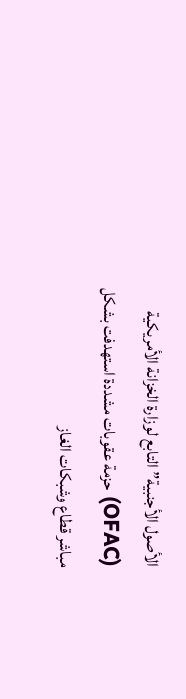الأصول الأجنبية” التابع لوزارة الخزانة الأمريكية (OFAC) حزمة عقوبات مشددة استهدفت بشكل مباشر قطاع وشبكات الغاز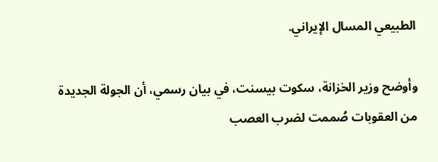الطبيعي المسال الإيراني.

وأوضح وزير الخزانة، سكوت بيسنت، في بيان رسمي، أن الجولة الجديدة من العقوبات صُممت لضرب العصب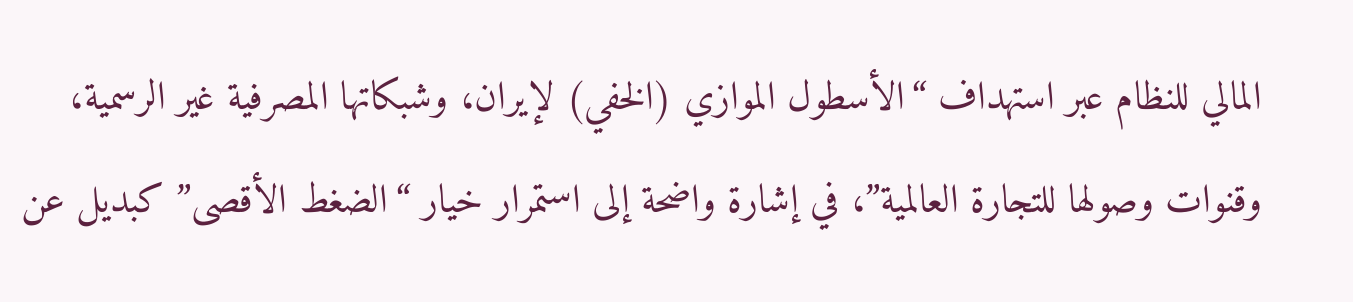المالي للنظام عبر استهداف “الأسطول الموازي (الخفي) لإيران، وشبكاتها المصرفية غير الرسمية، وقنوات وصولها للتجارة العالمية”، في إشارة واضحة إلى استمرار خيار “الضغط الأقصى” كبديل عن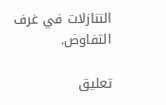التنازلات في غرف التفاوض.

تعليق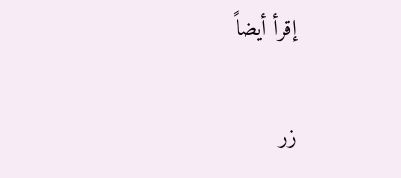إقرأ أيضاً

زر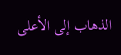الذهاب إلى الأعلى